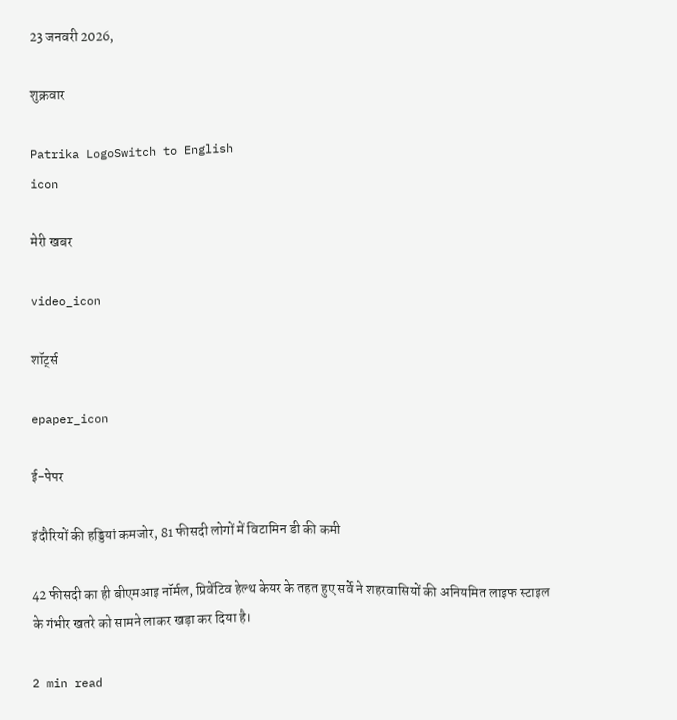23 जनवरी 2026,

शुक्रवार

Patrika LogoSwitch to English
icon

मेरी खबर

video_icon

शॉर्ट्स

epaper_icon

ई-पेपर

इंदौरियों की हड्डियां कमजोर, 81 फीसदी लोगों में विटामिन डी की कमी

42 फीसदी का ही बीएमआइ नॉर्मल, प्रिवेंटिव हेल्थ केयर के तहत हुए सर्वे ने शहरवासियों की अनियमित लाइफ स्टाइल के गंभीर खतरे को सामने लाकर खड़ा कर दिया है।

2 min read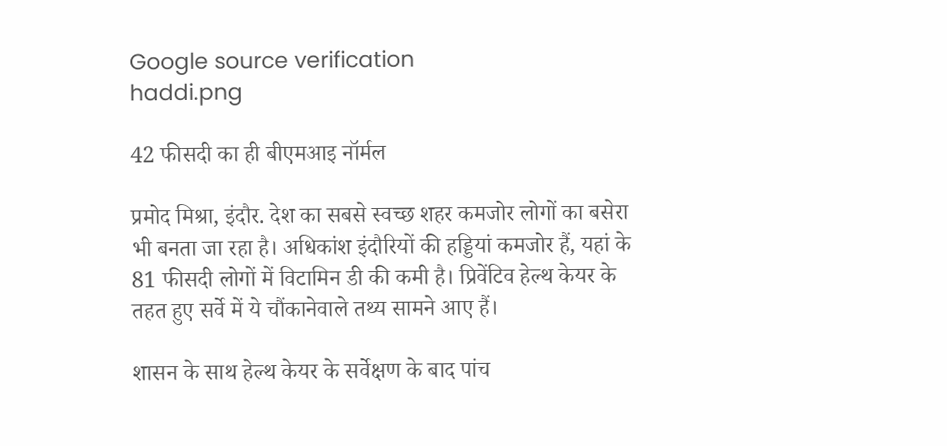Google source verification
haddi.png

42 फीसदी का ही बीएमआइ नॉर्मल

प्रमोद मिश्रा, इंदौर. देश का सबसे स्वच्छ शहर कमजोर लोगों का बसेरा भी बनता जा रहा है। अधिकांश इंदौरियों की हड्डियां कमजोर हैं, यहां के 81 फीसदी लोगों में विटामिन डी की कमी है। प्रिवेंटिव हेल्थ केयर के तहत हुए सर्वे में ये चौंकानेवाले तथ्य सामने आए हैं।

शासन के साथ हेल्थ केयर के सर्वेक्षण के बाद पांच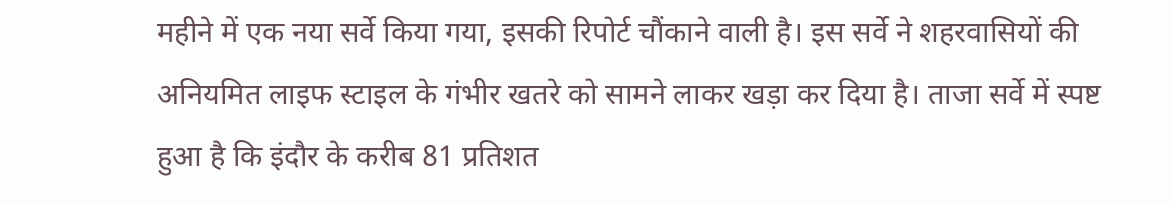महीने में एक नया सर्वे किया गया, इसकी रिपोर्ट चौंकाने वाली है। इस सर्वे ने शहरवासियों की अनियमित लाइफ स्टाइल के गंभीर खतरे को सामने लाकर खड़ा कर दिया है। ताजा सर्वे में स्पष्ट हुआ है कि इंदौर के करीब 81 प्रतिशत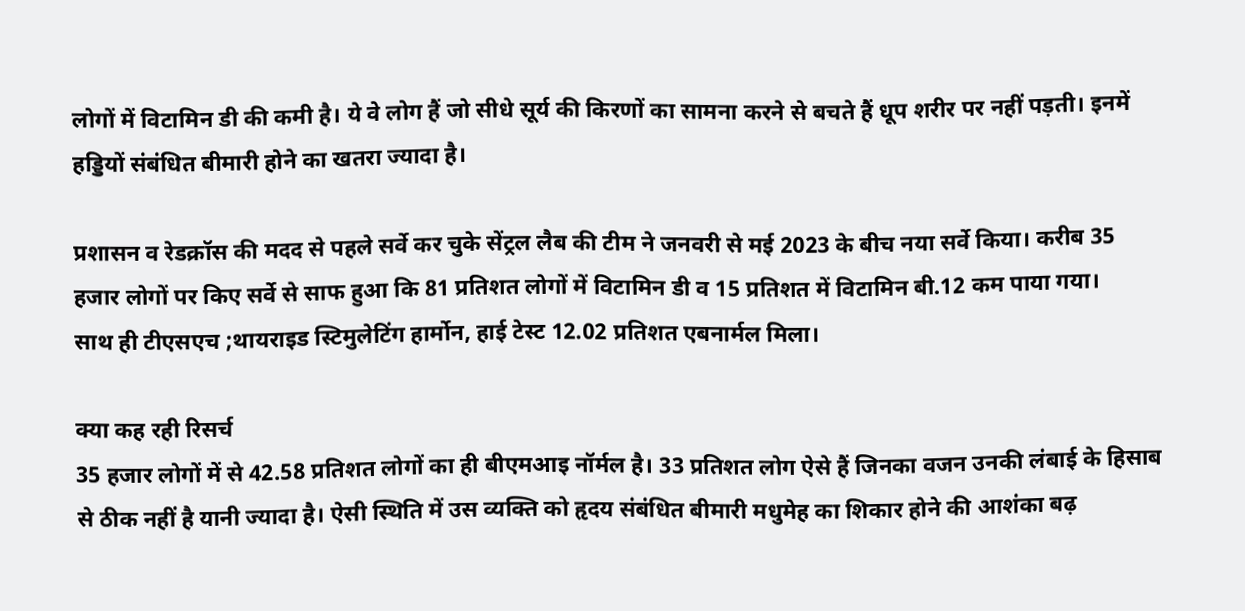लोगों में विटामिन डी की कमी है। ये वे लोग हैं जो सीधे सूर्य की किरणों का सामना करने से बचते हैं धूप शरीर पर नहीं पड़ती। इनमें हड्डियों संबंधित बीमारी होने का खतरा ज्यादा है।

प्रशासन व रेडक्रॉस की मदद से पहले सर्वे कर चुके सेंट्रल लैब की टीम ने जनवरी से मई 2023 के बीच नया सर्वे किया। करीब 35 हजार लोगों पर किए सर्वे से साफ हुआ कि 81 प्रतिशत लोगों में विटामिन डी व 15 प्रतिशत में विटामिन बी.12 कम पाया गया।
साथ ही टीएसएच ;थायराइड स्टिमुलेटिंग हार्मोन, हाई टेस्ट 12.02 प्रतिशत एबनार्मल मिला।

क्या कह रही रिसर्च
35 हजार लोगों में से 42.58 प्रतिशत लोगों का ही बीएमआइ नॉर्मल है। 33 प्रतिशत लोग ऐसे हैं जिनका वजन उनकी लंबाई के हिसाब से ठीक नहीं है यानी ज्यादा है। ऐसी स्थिति में उस व्यक्ति को हृदय संबंधित बीमारी मधुमेह का शिकार होने की आशंका बढ़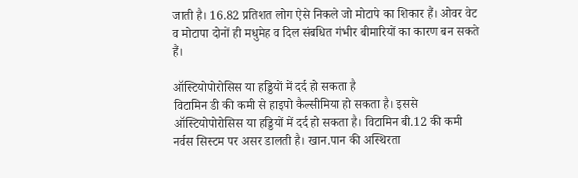जाती है। 16.82 प्रतिशत लोग ऐसे निकले जो मोटापे का शिकार हैं। ओवर वेट व मोटापा दोनों ही मधुमेह व दिल संबधित गंभीर बीमारियों का कारण बन सकते हैं।

ऑस्टियोपोरोसिस या हड्डियों में दर्द हो सकता है
विटामिन डी की कमी से हाइपो कैल्सीमिया हो सकता है। इससे ऑस्टियोपोरोसिस या हड्डियों में दर्द हो सकता है। विटामिन बी.12 की कमी नर्वस सिस्टम पर असर डालती है। खान.पान की अस्थिरता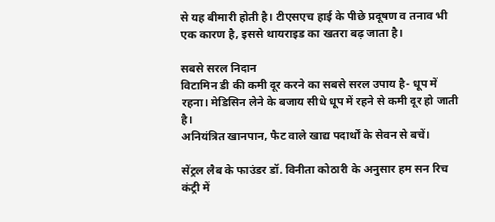से यह बीमारी होती है। टीएसएच हाई के पीछे प्रदूषण व तनाव भी एक कारण है, इससे थायराइड का खतरा बढ़ जाता है।

सबसे सरल निदान
विटामिन डी की कमी दूर करने का सबसे सरल उपाय है- धूप में रहना। मेडिसिन लेने के बजाय सीधे धूप में रहने से कमी दूर हो जाती है।
अनियंत्रित खानपान, फैट वाले खाद्य पदार्थों के सेवन से बचें।

सेंट्रल लैब के फाउंडर डॉ. विनीता कोठारी के अनुसार हम सन रिच कंट्री में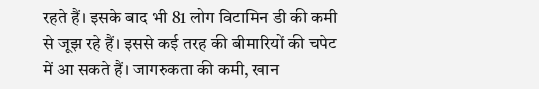रहते हैं। इसके बाद भी 81 लोग विटामिन डी की कमी से जूझ रहे हैं। इससे कई तरह की बीमारियों की चपेट में आ सकते हैं। जागरुकता की कमी, खान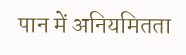पान में अनियमितता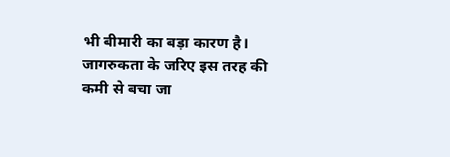भी बीमारी का बड़ा कारण है। जागरुकता के जरिए इस तरह की कमी से बचा जा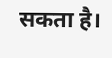सकता है।